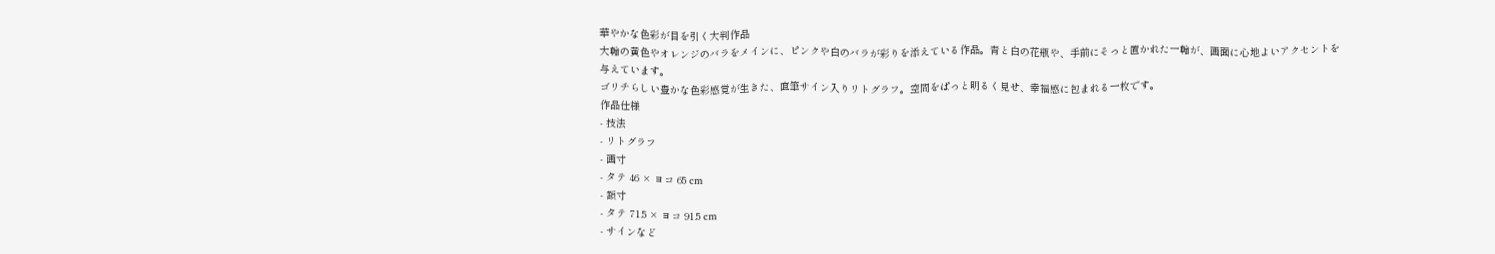華やかな色彩が目を引く大判作品
大輪の黄色やオレンジのバラをメインに、ピンクや白のバラが彩りを添えている作品。青と白の花瓶や、手前にそっと置かれた一輪が、画面に心地よいアクセントを与えています。
ゴリチらしい豊かな色彩感覚が生きた、直筆サイン入りリトグラフ。空間をぱっと明るく見せ、幸福感に包まれる一枚です。
作品仕様
- 技法
- リトグラフ
- 画寸
- タテ 46 × ヨコ 65 cm
- 額寸
- タテ 71.5 × ヨコ 91.5 cm
- サインなど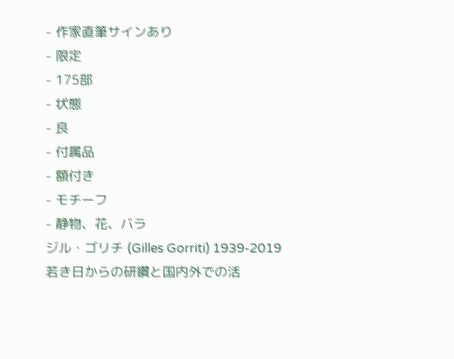- 作家直筆サインあり
- 限定
- 175部
- 状態
- 良
- 付属品
- 額付き
- モチーフ
- 静物、花、バラ
ジル・ゴリチ (Gilles Gorriti) 1939-2019
若き日からの研鑽と国内外での活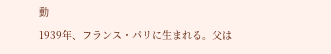動
1939年、フランス・パリに生まれる。父は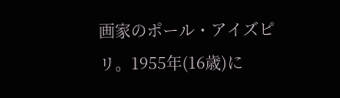画家のポール・アイズピリ。1955年(16歳)に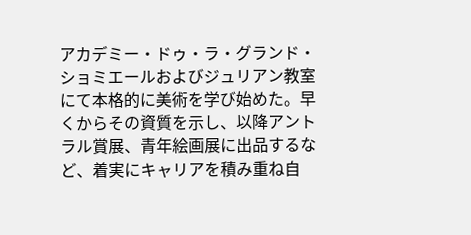アカデミー・ドゥ・ラ・グランド・ショミエールおよびジュリアン教室にて本格的に美術を学び始めた。早くからその資質を示し、以降アントラル賞展、青年絵画展に出品するなど、着実にキャリアを積み重ね自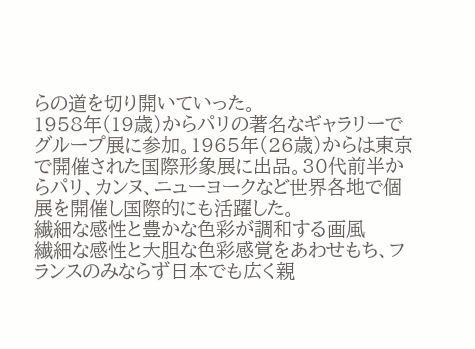らの道を切り開いていった。
1958年(19歳)からパリの著名なギャラリーでグループ展に参加。1965年(26歳)からは東京で開催された国際形象展に出品。30代前半からパリ、カンヌ、ニューヨークなど世界各地で個展を開催し国際的にも活躍した。
繊細な感性と豊かな色彩が調和する画風
繊細な感性と大胆な色彩感覚をあわせもち、フランスのみならず日本でも広く親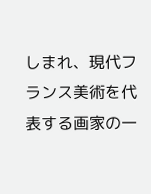しまれ、現代フランス美術を代表する画家の一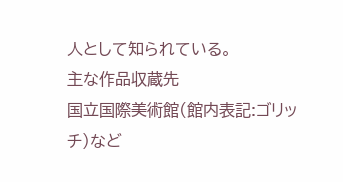人として知られている。
主な作品収蔵先
国立国際美術館(館内表記:ゴリッチ)など